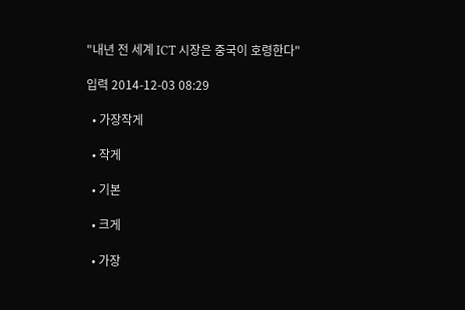"내년 전 세계 ICT 시장은 중국이 호령한다"

입력 2014-12-03 08:29

  • 가장작게

  • 작게

  • 기본

  • 크게

  • 가장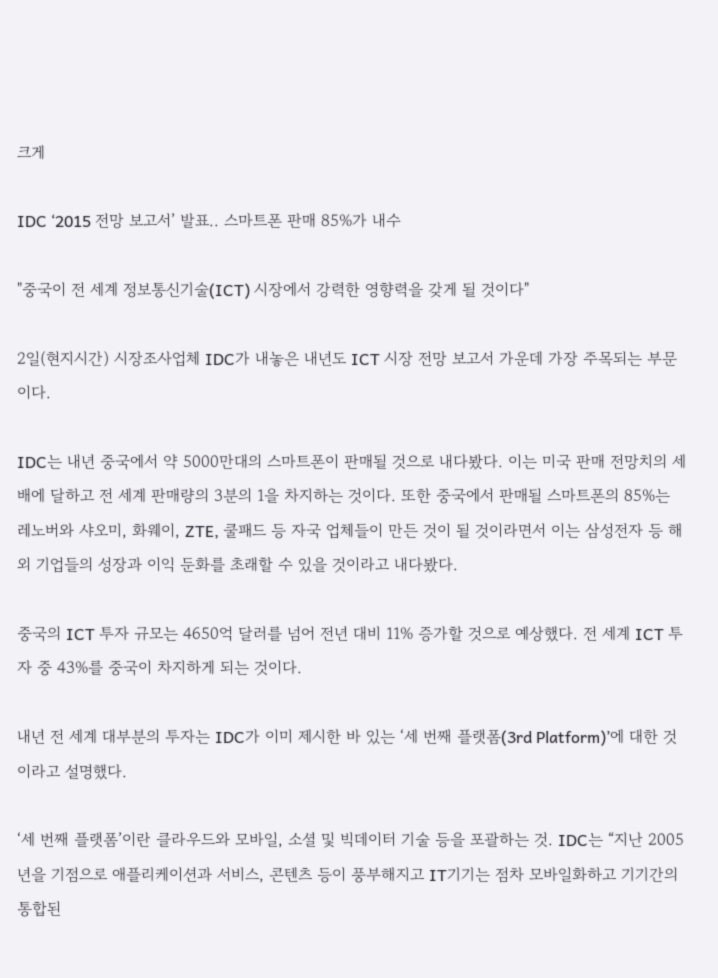크게

IDC ‘2015 전망 보고서’ 발표.. 스마트폰 판매 85%가 내수

"중국이 전 세계 정보통신기술(ICT) 시장에서 강력한 영향력을 갖게 될 것이다"

2일(현지시간) 시장조사업체 IDC가 내놓은 내년도 ICT 시장 전망 보고서 가운데 가장 주목되는 부문이다.

IDC는 내년 중국에서 약 5000만대의 스마트폰이 판매될 것으로 내다봤다. 이는 미국 판매 전망치의 세 배에 달하고 전 세계 판매량의 3분의 1을 차지하는 것이다. 또한 중국에서 판매될 스마트폰의 85%는 레노버와 샤오미, 화웨이, ZTE, 쿨패드 등 자국 업체들이 만든 것이 될 것이라면서 이는 삼성전자 등 해외 기업들의 성장과 이익 둔화를 초래할 수 있을 것이라고 내다봤다.

중국의 ICT 투자 규모는 4650억 달러를 넘어 전년 대비 11% 증가할 것으로 예상했다. 전 세계 ICT 투자 중 43%를 중국이 차지하게 되는 것이다.

내년 전 세계 대부분의 투자는 IDC가 이미 제시한 바 있는 ‘세 번째 플랫폼(3rd Platform)’에 대한 것이라고 설명했다.

‘세 번째 플랫폼’이란 클라우드와 모바일, 소셜 및 빅데이터 기술 등을 포괄하는 것. IDC는 “지난 2005년을 기점으로 애플리케이션과 서비스, 콘텐츠 등이 풍부해지고 IT기기는 점차 모바일화하고 기기간의 통합된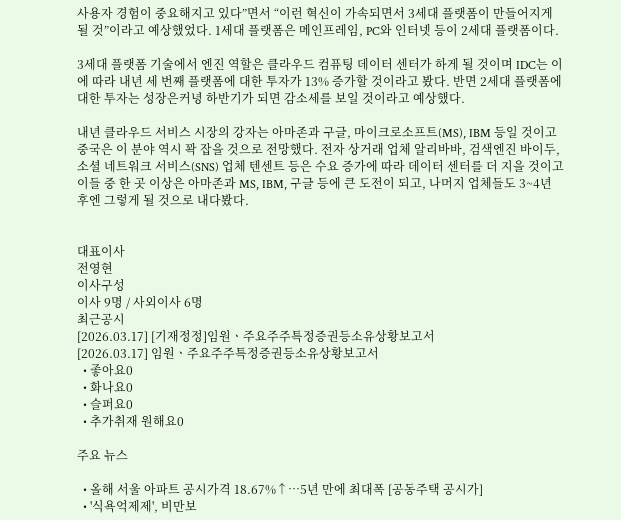사용자 경험이 중요해지고 있다”면서 “이런 혁신이 가속되면서 3세대 플랫폼이 만들어지게 될 것”이라고 예상했었다. 1세대 플랫폼은 메인프레임, PC와 인터넷 등이 2세대 플랫폼이다.

3세대 플랫폼 기술에서 엔진 역할은 클라우드 컴퓨팅 데이터 센터가 하게 될 것이며 IDC는 이에 따라 내년 세 번째 플랫폼에 대한 투자가 13% 증가할 것이라고 봤다. 반면 2세대 플랫폼에 대한 투자는 성장은커녕 하반기가 되면 감소세를 보일 것이라고 예상했다.

내년 클라우드 서비스 시장의 강자는 아마존과 구글, 마이크로소프트(MS), IBM 등일 것이고 중국은 이 분야 역시 꽉 잡을 것으로 전망했다. 전자 상거래 업체 알리바바, 검색엔진 바이두, 소셜 네트워크 서비스(SNS) 업체 텐센트 등은 수요 증가에 따라 데이터 센터를 더 지을 것이고 이들 중 한 곳 이상은 아마존과 MS, IBM, 구글 등에 큰 도전이 되고, 나머지 업체들도 3~4년 후엔 그렇게 될 것으로 내다봤다.


대표이사
전영현
이사구성
이사 9명 / 사외이사 6명
최근공시
[2026.03.17] [기재정정]임원ㆍ주요주주특정증권등소유상황보고서
[2026.03.17] 임원ㆍ주요주주특정증권등소유상황보고서
  • 좋아요0
  • 화나요0
  • 슬퍼요0
  • 추가취재 원해요0

주요 뉴스

  • 올해 서울 아파트 공시가격 18.67%↑…5년 만에 최대폭 [공동주택 공시가]
  • '식욕억제제', 비만보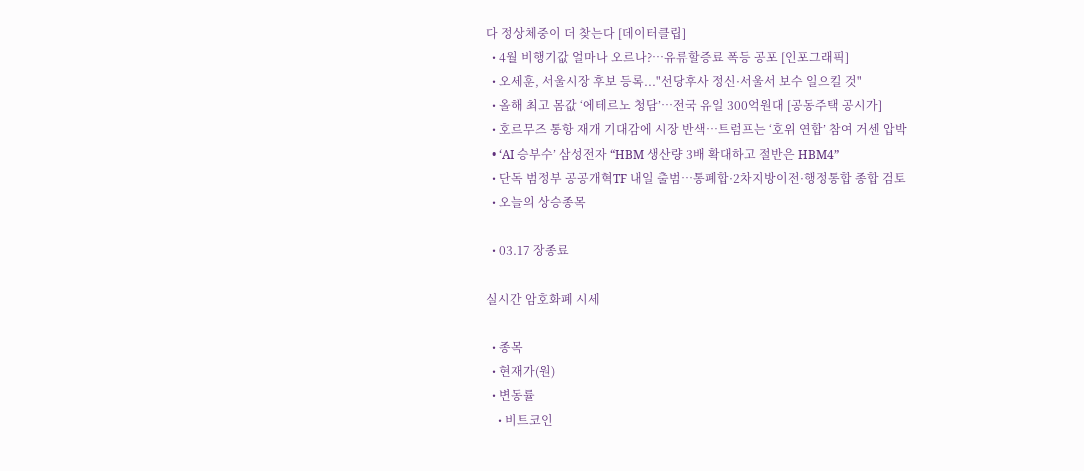다 정상체중이 더 찾는다 [데이터클립]
  • 4월 비행기값 얼마나 오르나?…유류할증료 폭등 공포 [인포그래픽]
  • 오세훈, 서울시장 후보 등록..."선당후사 정신·서울서 보수 일으킬 것"
  • 올해 최고 몸값 ‘에테르노 청담’⋯전국 유일 300억원대 [공동주택 공시가]
  • 호르무즈 통항 재개 기대감에 시장 반색…트럼프는 ‘호위 연합’ 참여 거센 압박
  • ‘AI 승부수’ 삼성전자 “HBM 생산량 3배 확대하고 절반은 HBM4”
  • 단독 범정부 공공개혁TF 내일 출범…통폐합·2차지방이전·행정통합 종합 검토
  • 오늘의 상승종목

  • 03.17 장종료

실시간 암호화폐 시세

  • 종목
  • 현재가(원)
  • 변동률
    • 비트코인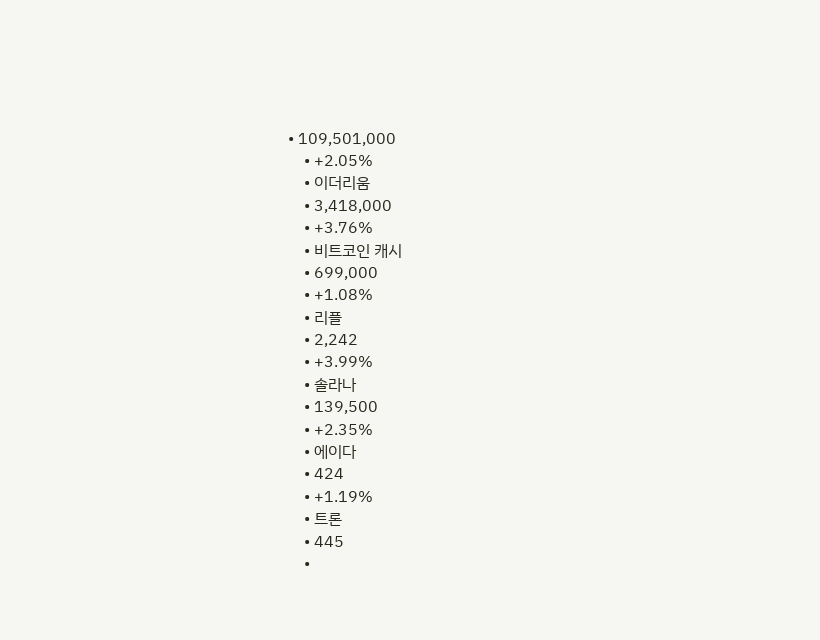• 109,501,000
    • +2.05%
    • 이더리움
    • 3,418,000
    • +3.76%
    • 비트코인 캐시
    • 699,000
    • +1.08%
    • 리플
    • 2,242
    • +3.99%
    • 솔라나
    • 139,500
    • +2.35%
    • 에이다
    • 424
    • +1.19%
    • 트론
    • 445
    •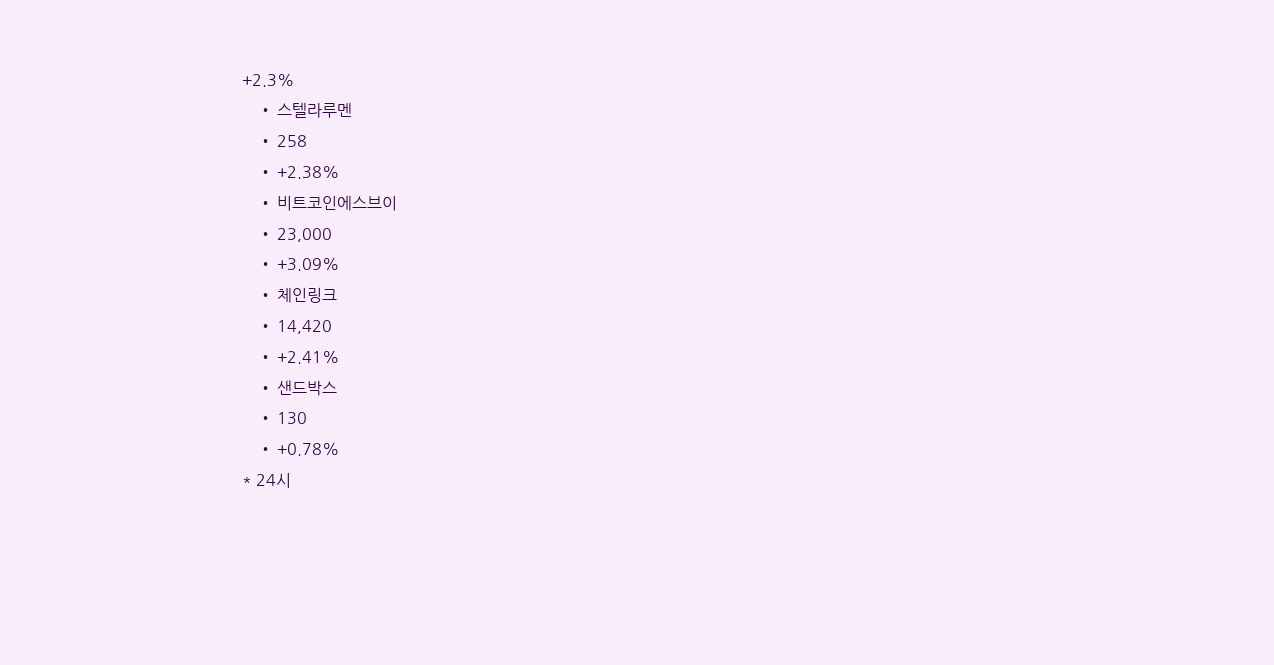+2.3%
    • 스텔라루멘
    • 258
    • +2.38%
    • 비트코인에스브이
    • 23,000
    • +3.09%
    • 체인링크
    • 14,420
    • +2.41%
    • 샌드박스
    • 130
    • +0.78%
* 24시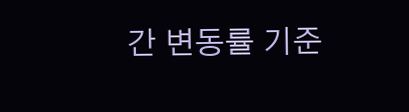간 변동률 기준